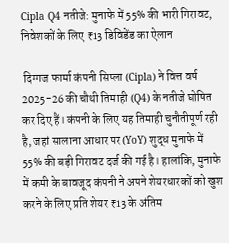Cipla Q4 नतीजे: मुनाफे में 55% की भारी गिरावट, निवेशकों के लिए ₹13 डिविडेंड का ऐलान

 दिग्गज फार्मा कंपनी सिप्ला (Cipla) ने वित्त वर्ष 2025-26 की चौथी तिमाही (Q4) के नतीजे घोषित कर दिए हैं। कंपनी के लिए यह तिमाही चुनौतीपूर्ण रही है, जहां सालाना आधार पर (YoY) शुद्ध मुनाफे में 55% की बड़ी गिरावट दर्ज की गई है। हालांकि, मुनाफे में कमी के बावजूद कंपनी ने अपने शेयरधारकों को खुश करने के लिए प्रति शेयर ₹13 के अंतिम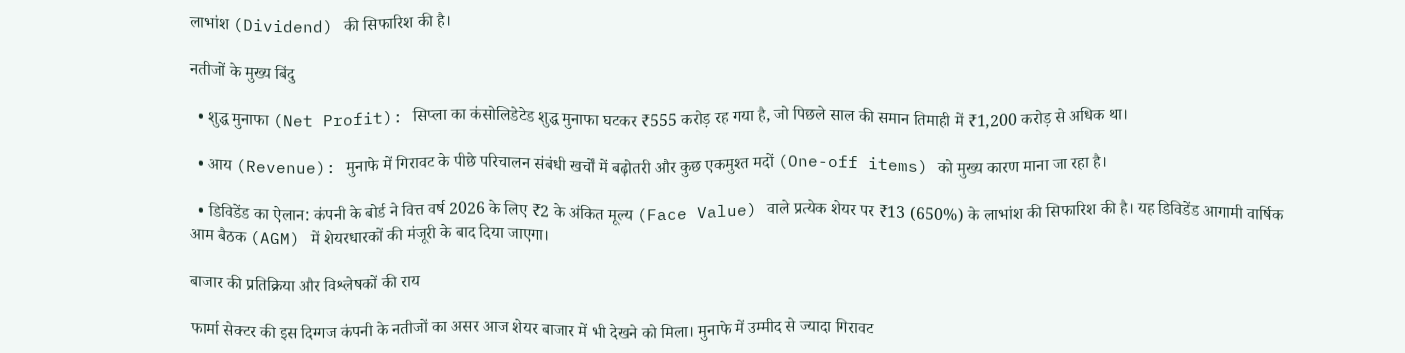लाभांश (Dividend) की सिफारिश की है।

नतीजों के मुख्य बिंदु

  • शुद्ध मुनाफा (Net Profit): सिप्ला का कंसोलिडेटेड शुद्ध मुनाफा घटकर ₹555 करोड़ रह गया है, जो पिछले साल की समान तिमाही में ₹1,200 करोड़ से अधिक था।

  • आय (Revenue): मुनाफे में गिरावट के पीछे परिचालन संबंधी खर्चों में बढ़ोतरी और कुछ एकमुश्त मदों (One-off items) को मुख्य कारण माना जा रहा है।

  • डिविडेंड का ऐलान: कंपनी के बोर्ड ने वित्त वर्ष 2026 के लिए ₹2 के अंकित मूल्य (Face Value) वाले प्रत्येक शेयर पर ₹13 (650%) के लाभांश की सिफारिश की है। यह डिविडेंड आगामी वार्षिक आम बैठक (AGM) में शेयरधारकों की मंजूरी के बाद दिया जाएगा।

बाजार की प्रतिक्रिया और विश्लेषकों की राय

फार्मा सेक्टर की इस दिग्गज कंपनी के नतीजों का असर आज शेयर बाजार में भी देखने को मिला। मुनाफे में उम्मीद से ज्यादा गिरावट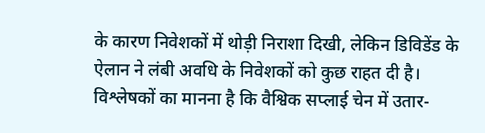के कारण निवेशकों में थोड़ी निराशा दिखी, लेकिन डिविडेंड के ऐलान ने लंबी अवधि के निवेशकों को कुछ राहत दी है। विश्लेषकों का मानना है कि वैश्विक सप्लाई चेन में उतार-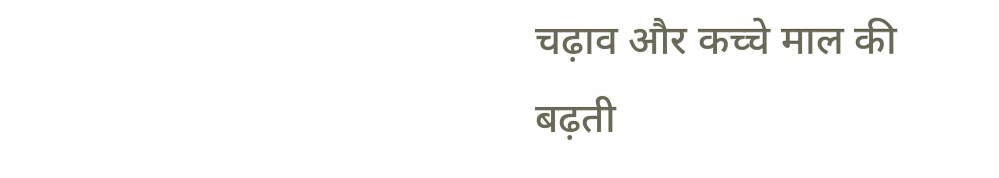चढ़ाव और कच्चे माल की बढ़ती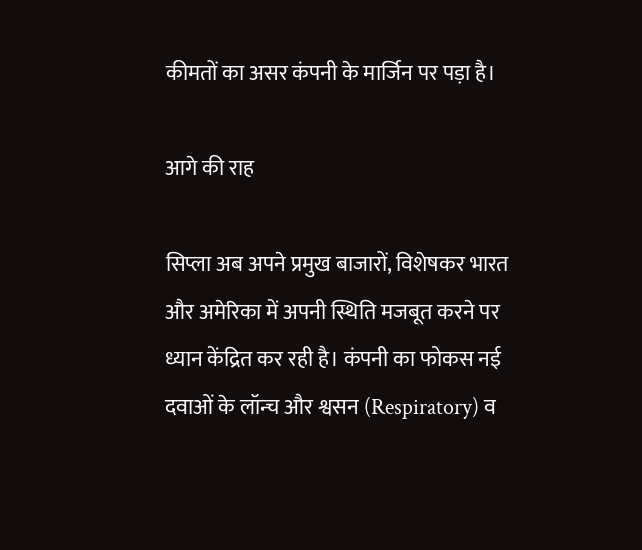कीमतों का असर कंपनी के मार्जिन पर पड़ा है।

आगे की राह

सिप्ला अब अपने प्रमुख बाजारों, विशेषकर भारत और अमेरिका में अपनी स्थिति मजबूत करने पर ध्यान केंद्रित कर रही है। कंपनी का फोकस नई दवाओं के लॉन्च और श्वसन (Respiratory) व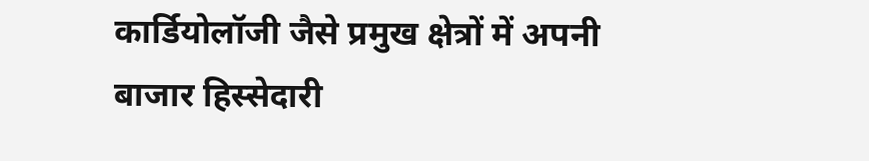कार्डियोलॉजी जैसे प्रमुख क्षेत्रों में अपनी बाजार हिस्सेदारी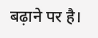बढ़ाने पर है।